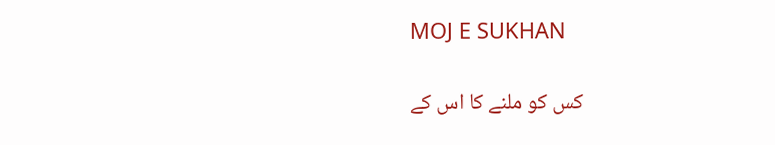MOJ E SUKHAN

کس کو ملنے کا اس کے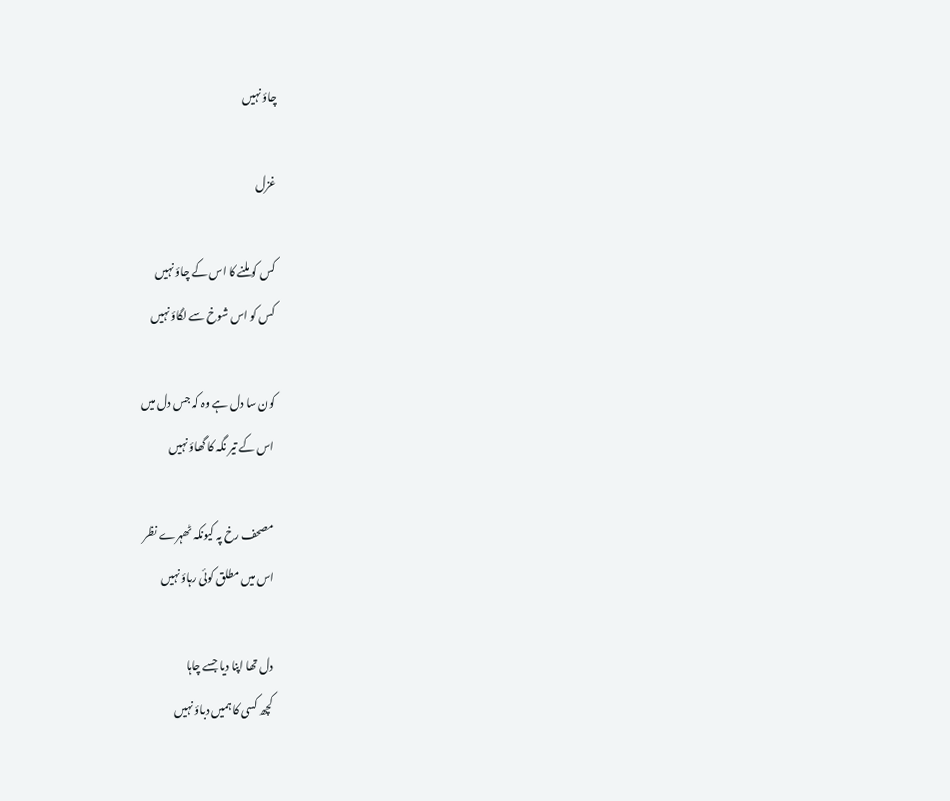چاؤ نہیں

غزل

کس کو ملنے کا اس کے چاؤ نہیں
کس کو اس شوخ سے لگاؤ نہیں

کون سا دل ہے وہ کہ جس دل میں
اس کے تیر نگہ کا گھاؤ نہیں

مصحف رخ پہ کیونکہ ٹھہرے نظر
اس میں مطلق کوئی رہاؤ نہیں

دل تھا اپنا دیا جسے چاہا
کچھ کسی کا ہمیں دباؤ نہیں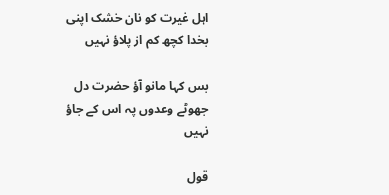اہل غیرت کو نان خشک اپنی
بخدا کچھ کم از پلاؤ نہیں

بس کہا مانو آؤ حضرت دل
جھوٹے وعدوں پہ اس کے جاؤ نہیں

قول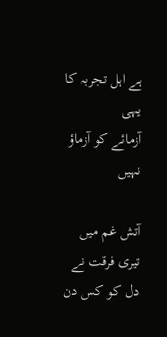ہے اہل تجربہ کا یہی
آزمائے کو آزماؤ نہیں

آتش غم میں تیری فرقت نے
دل کو کس دن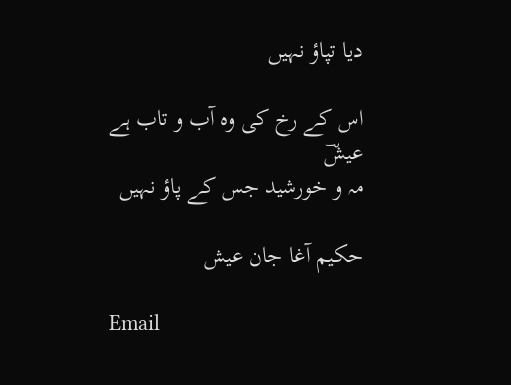دیا تپاؤ نہیں

اس کے رخ کی وہ آب و تاب ہے عیشؔ
مہ و خورشید جس کے پاؤ نہیں

حکیم آغا جان عیش

Email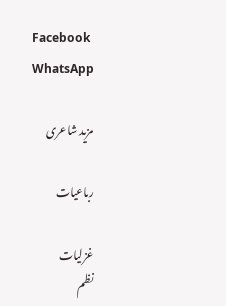Facebook
WhatsApp

مزید شاعری

رباعیات

غزلیات
نظم